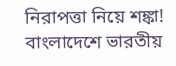নিরাপত্তা নিয়ে শঙ্কা! বাংলাদেশে ভারতীয়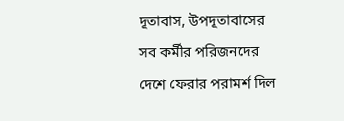দূতাবাস, উপদূতাবাসের সব কর্মীর পরিজনদের দেশে ফেরার পরামর্শ দিল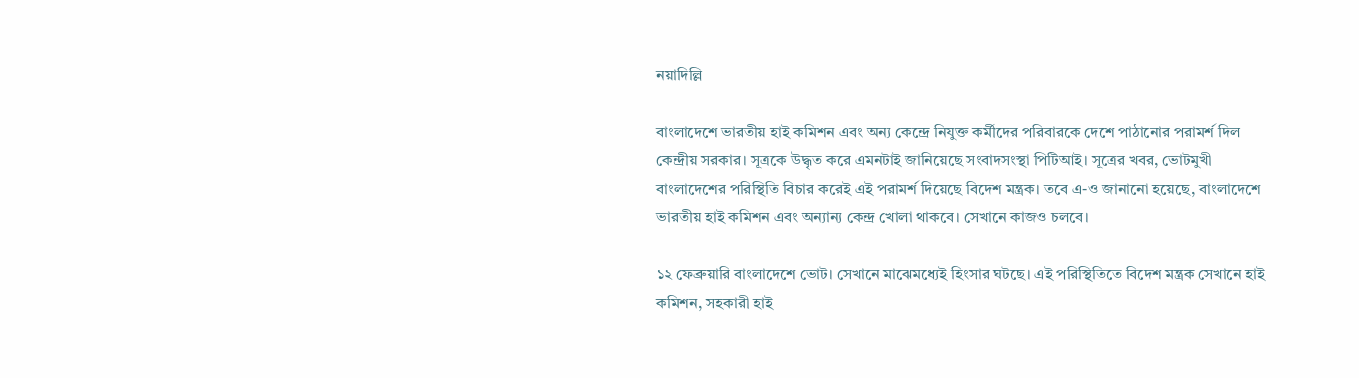নয়াদিল্লি

বাংলাদেশে ভারতীয় হাই কমিশন এবং অন্য কেন্দ্রে নিযুক্ত কর্মীদের পরিবারকে দেশে পাঠানোর পরামর্শ দিল কেন্দ্রীয় সরকার। সূত্রকে উদ্ধৃত করে এমনটাই জানিয়েছে সংবাদসংস্থা পিটিআই। সূত্রের খবর, ভোটমুখী বাংলাদেশের পরিস্থিতি বিচার করেই এই পরামর্শ দিয়েছে বিদেশ মন্ত্রক। তবে এ-ও জানানো হয়েছে, বাংলাদেশে ভারতীয় হাই কমিশন এবং অন্যান্য কেন্দ্র খোলা থাকবে। সেখানে কাজও চলবে।

১২ ফেব্রুয়ারি বাংলাদেশে ভোট। সেখানে মাঝেমধ্যেই হিংসার ঘটছে। এই পরিস্থিতিতে বিদেশ মন্ত্রক সেখানে হাই কমিশন, সহকারী হাই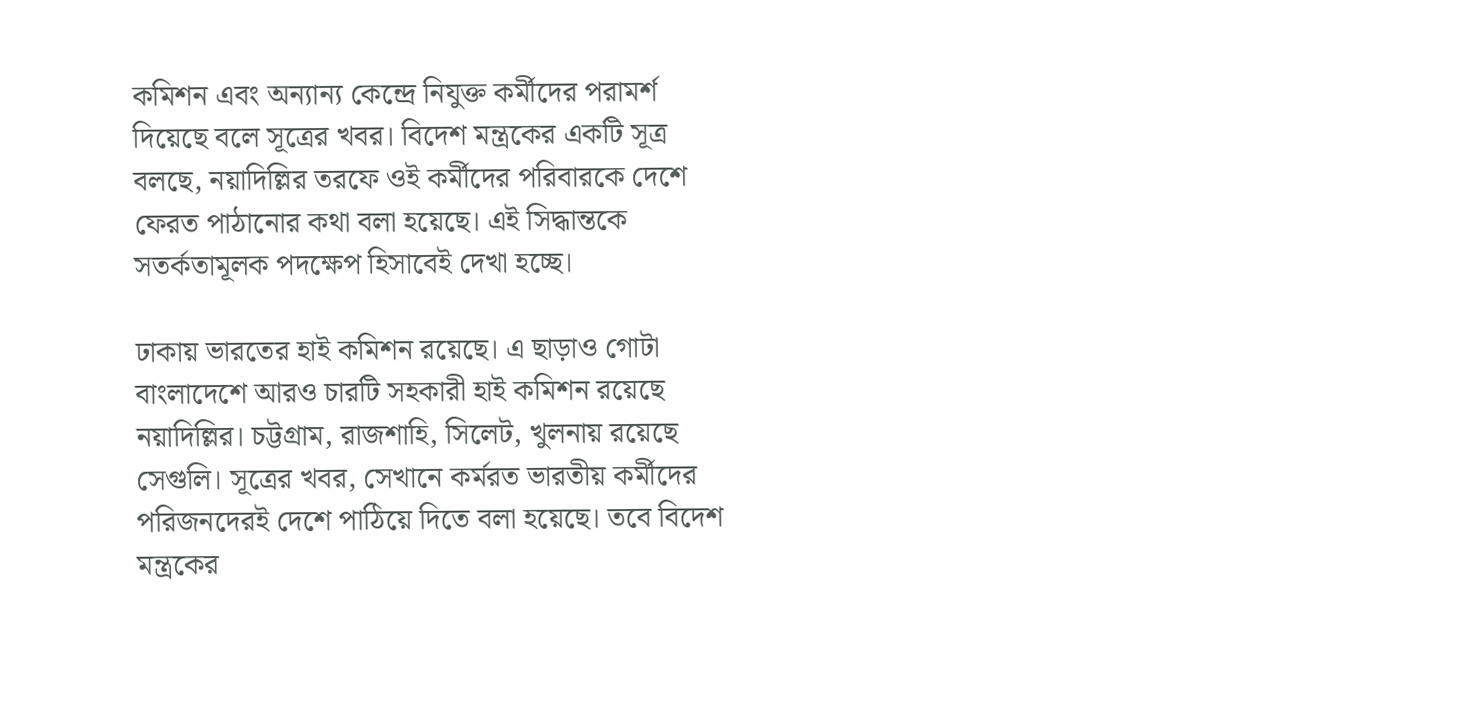কমিশন এবং অন্যান্য কেন্দ্রে নিযুক্ত কর্মীদের পরামর্শ দিয়েছে বলে সূত্রের খবর। বিদেশ মন্ত্রকের একটি সূত্র বলছে, নয়াদিল্লির তরফে ওই কর্মীদের পরিবারকে দেশে ফেরত পাঠানোর কথা বলা হয়েছে। এই সিদ্ধান্তকে সতর্কতামূলক পদক্ষেপ হিসাবেই দেখা হচ্ছে।

ঢাকায় ভারতের হাই কমিশন রয়েছে। এ ছাড়াও গোটা বাংলাদেশে আরও চারটি সহকারী হাই কমিশন রয়েছে নয়াদিল্লির। চট্টগ্রাম, রাজশাহি, সিলেট, খুলনায় রয়েছে সেগুলি। সূত্রের খবর, সেখানে কর্মরত ভারতীয় কর্মীদের পরিজনদেরই দেশে পাঠিয়ে দিতে বলা হয়েছে। তবে বিদেশ মন্ত্রকের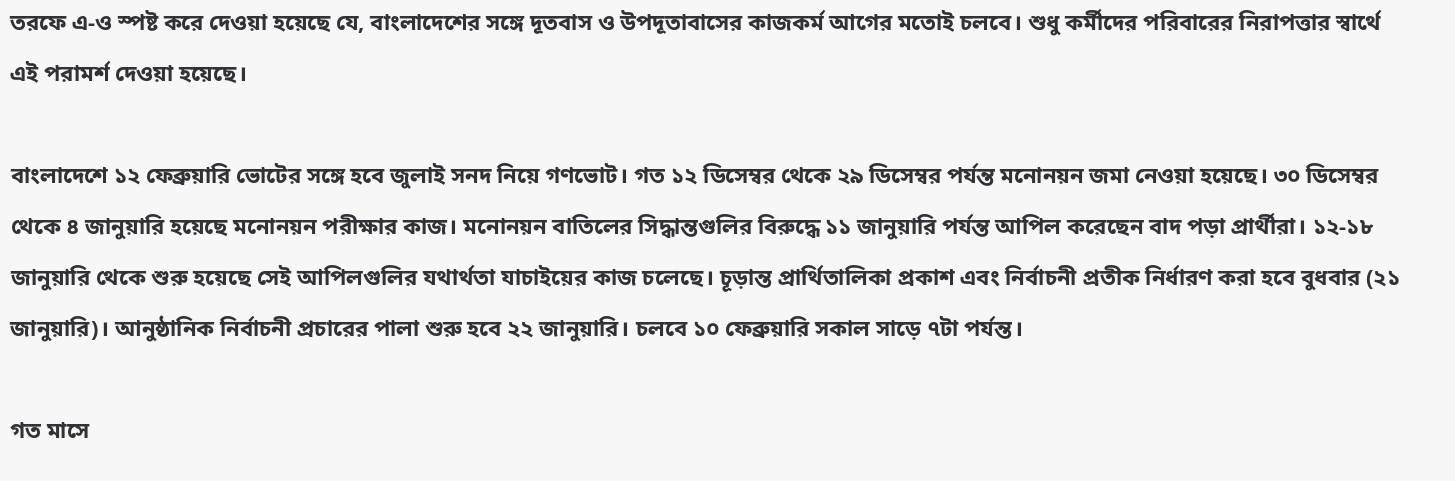তরফে এ-ও স্পষ্ট করে দেওয়া হয়েছে যে, বাংলাদেশের সঙ্গে দূতবাস ও উপদূতাবাসের কাজকর্ম আগের মতোই চলবে। শুধু কর্মীদের পরিবারের নিরাপত্তার স্বার্থে এই পরামর্শ দেওয়া হয়েছে।

বাংলাদেশে ১২ ফেব্রুয়ারি ভোটের সঙ্গে হবে জুলাই সনদ নিয়ে গণভোট। গত ১২ ডিসেম্বর থেকে ২৯ ডিসেম্বর পর্যন্ত মনোনয়ন জমা নেওয়া হয়েছে। ৩০ ডিসেম্বর থেকে ৪ জানুয়ারি হয়েছে মনোনয়ন পরীক্ষার কাজ। মনোনয়ন বাতিলের সিদ্ধান্তগুলির বিরুদ্ধে ১১ জানুয়ারি পর্যন্ত আপিল করেছেন বাদ পড়া প্রার্থীরা। ১২-১৮ জানুয়ারি থেকে শুরু হয়েছে সেই আপিলগুলির যথার্থতা যাচাইয়ের কাজ চলেছে। চূড়ান্ত প্রার্থিতালিকা প্রকাশ এবং নির্বাচনী প্রতীক নির্ধারণ করা হবে বুধবার (২১ জানুয়ারি)। আনুষ্ঠানিক নির্বাচনী প্রচারের পালা শুরু হবে ২২ জানুয়ারি। চলবে ১০ ফেব্রুয়ারি সকাল সাড়ে ৭টা পর্যন্ত।

গত মাসে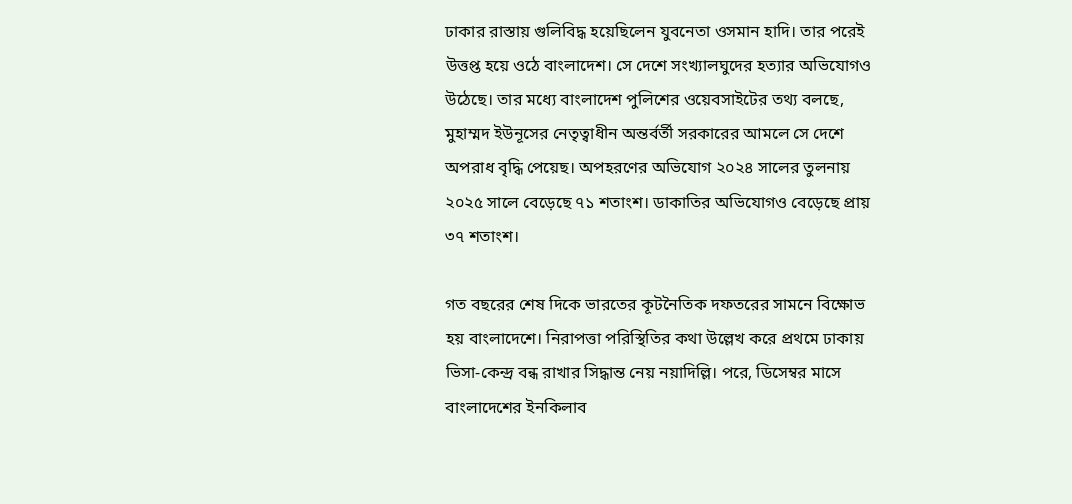ঢাকার রাস্তায় গুলিবিদ্ধ হয়েছিলেন যুবনেতা ওসমান হাদি। তার পরেই উত্তপ্ত হয়ে ওঠে বাংলাদেশ। সে দেশে সংখ্যালঘুদের হত্যার অভিযোগও উঠেছে। তার মধ্যে বাংলাদেশ পুলিশের ওয়েবসাইটের তথ্য বলছে, মুহাম্মদ ইউনূসের নেতৃত্বাধীন অন্তর্বর্তী সরকারের আমলে সে দেশে অপরাধ বৃদ্ধি পেয়েছ। অপহরণের অভিযোগ ২০২৪ সালের তুলনায় ২০২৫ সালে বেড়েছে ৭১ শতাংশ। ডাকাতির অভিযোগও বেড়েছে প্রায় ৩৭ শতাংশ।

গত বছরের শেষ দিকে ভারতের কূটনৈতিক দফতরের সামনে বিক্ষোভ হয় বাংলাদেশে। নিরাপত্তা পরিস্থিতির কথা উল্লেখ করে প্রথমে ঢাকায় ভিসা-কেন্দ্র বন্ধ রাখার সিদ্ধান্ত নেয় নয়াদিল্লি। পরে, ডিসেম্বর মাসে বাংলাদেশের ইনকিলাব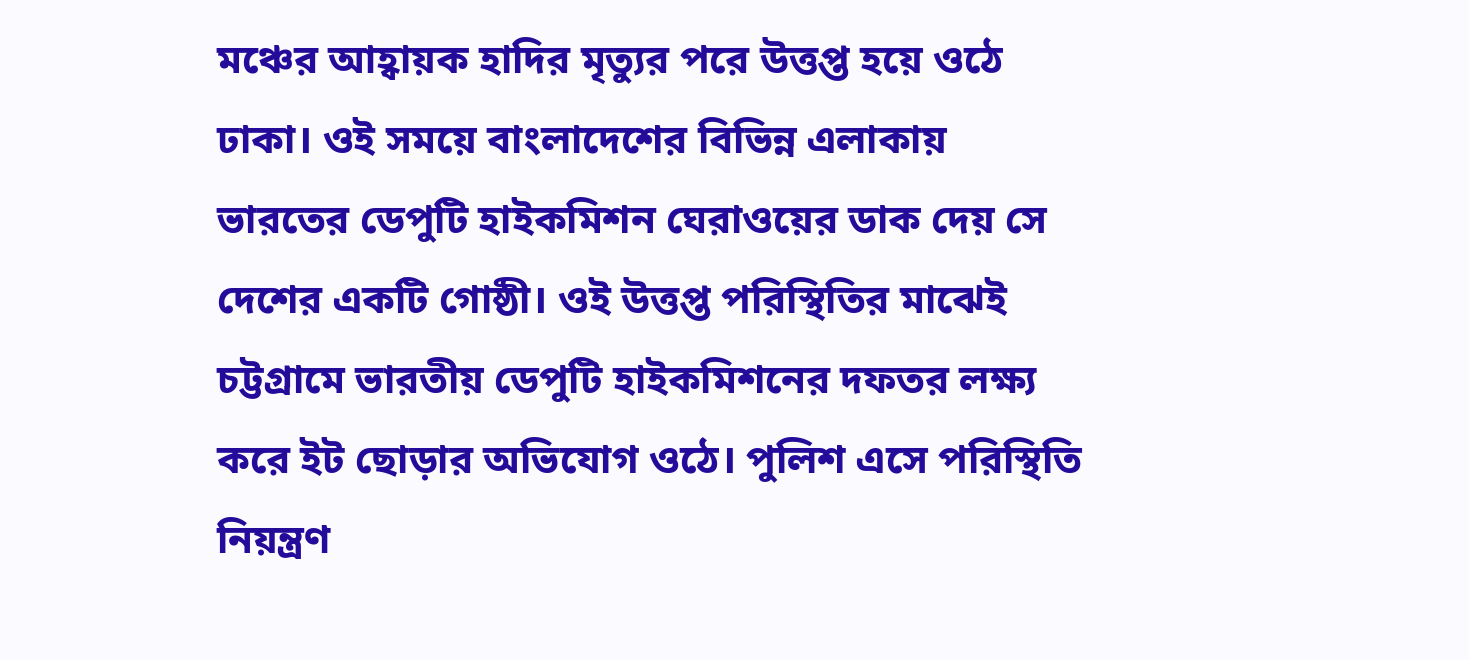মঞ্চের আহ্বায়ক হাদির মৃত্যুর পরে উত্তপ্ত হয়ে ওঠে ঢাকা। ওই সময়ে বাংলাদেশের বিভিন্ন এলাকায় ভারতের ডেপুটি হাইকমিশন ঘেরাওয়ের ডাক দেয় সে দেশের একটি গোষ্ঠী। ওই উত্তপ্ত পরিস্থিতির মাঝেই চট্টগ্রামে ভারতীয় ডেপুটি হাইকমিশনের দফতর লক্ষ্য করে ইট ছোড়ার অভিযোগ ওঠে। পুলিশ এসে পরিস্থিতি নিয়ন্ত্রণ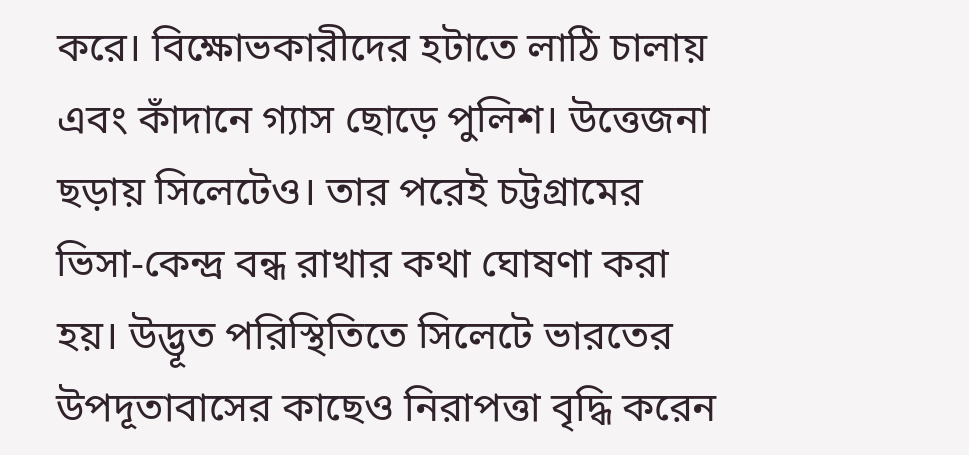করে। বিক্ষোভকারীদের হটাতে লাঠি চালায় এবং কাঁদানে গ্যাস ছোড়ে পুলিশ। উত্তেজনা ছড়ায় সিলেটেও। তার পরেই চট্টগ্রামের ভিসা-কেন্দ্র বন্ধ রাখার কথা ঘোষণা করা হয়। উদ্ভূত পরিস্থিতিতে সিলেটে ভারতের উপদূতাবাসের কাছেও নিরাপত্তা বৃদ্ধি করেন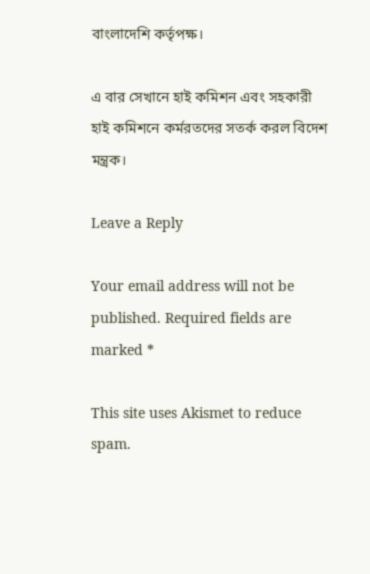বাংলাদেশি কর্তৃপক্ষ।

এ বার সেখানে হাই কমিশন এবং সহকারী হাই কমিশনে কর্মরতদের সতর্ক করল বিদেশ মন্ত্রক।

Leave a Reply

Your email address will not be published. Required fields are marked *

This site uses Akismet to reduce spam.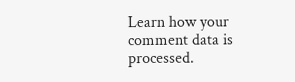Learn how your comment data is processed.